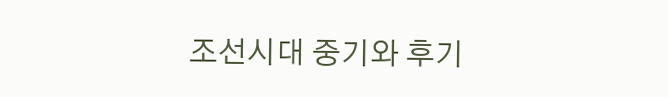조선시대 중기와 후기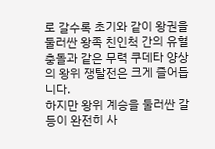로 갈수록 초기와 같이 왕권을 둘러싼 왕족 친인척 간의 유혈 충돌과 같은 무력 쿠데타 양상의 왕위 쟁탈전은 크게 즐어듭니다.
하지만 왕위 계승을 둘러싼 갈등이 완전히 사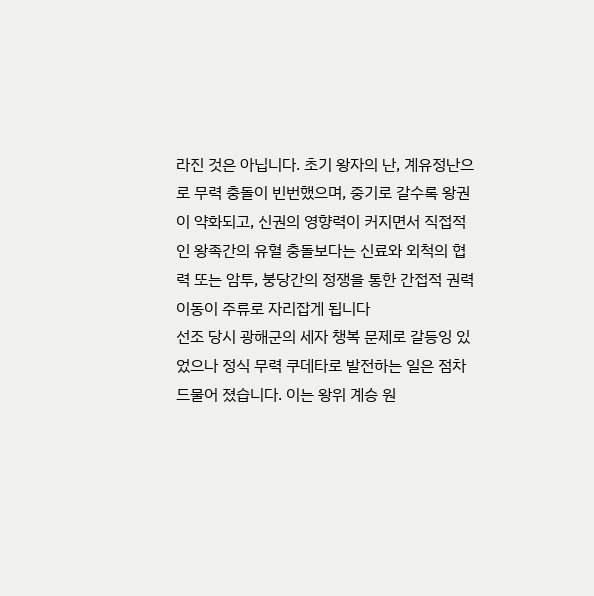라진 것은 아닙니다. 초기 왕자의 난, 계유정난으로 무력 충돌이 빈번했으며, 중기로 갈수록 왕권이 약화되고, 신권의 영향력이 커지면서 직접적인 왕족간의 유혈 충돌보다는 신료와 외척의 협력 또는 암투, 붕당간의 정쟁을 통한 간접적 권력 이동이 주류로 자리잡게 됩니다
선조 당시 광해군의 세자 챙복 문제로 갈등잉 있었으나 정식 무력 쿠데타로 발전하는 일은 점차 드물어 졌습니다. 이는 왕위 계승 원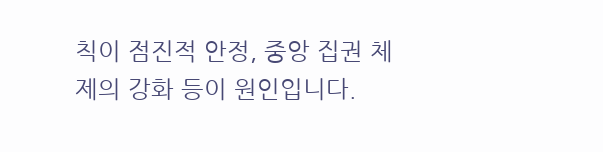칙이 점진적 안정, 중앙 집권 체제의 강화 등이 원인입니다.